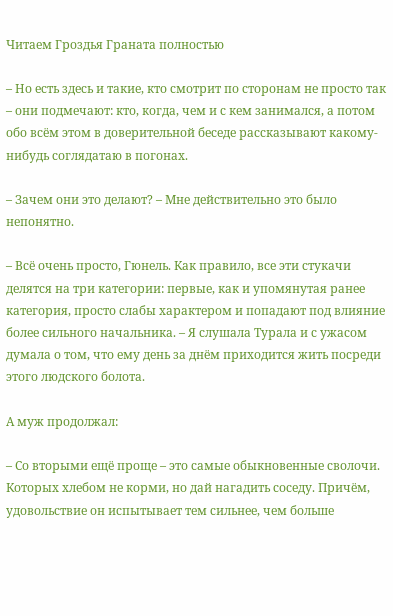Читаем Гроздья Граната полностью

– Но есть здесь и такие, кто смотрит по сторонам не просто так – они подмечают: кто, когда, чем и с кем занимался, а потом обо всём этом в доверительной беседе рассказывают какому-нибудь соглядатаю в погонах.

– Зачем они это делают? – Мне действительно это было непонятно.

– Всё очень просто, Гюнель. Как правило, все эти стукачи делятся на три категории: первые, как и упомянутая ранее категория, просто слабы характером и попадают под влияние более сильного начальника. – Я слушала Турала и с ужасом думала о том, что ему день за днём приходится жить посреди этого людского болота.

А муж продолжал:

– Со вторыми ещё проще – это самые обыкновенные сволочи. Которых хлебом не корми, но дай нагадить соседу. Причём, удовольствие он испытывает тем сильнее, чем больше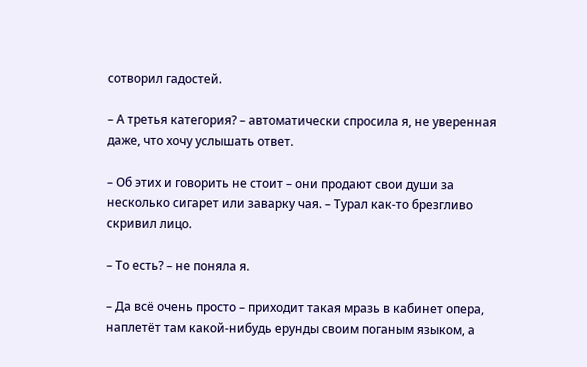сотворил гадостей.

– А третья категория? – автоматически спросила я, не уверенная даже, что хочу услышать ответ.

– Об этих и говорить не стоит – они продают свои души за несколько сигарет или заварку чая. – Турал как-то брезгливо скривил лицо.

– То есть? – не поняла я.

– Да всё очень просто – приходит такая мразь в кабинет опера, наплетёт там какой-нибудь ерунды своим поганым языком, а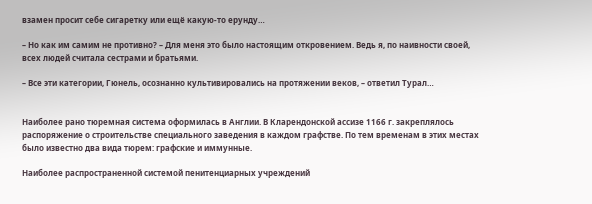взамен просит себе сигаретку или ещё какую-то ерунду…

– Но как им самим не противно? – Для меня это было настоящим откровением. Ведь я, по наивности своей, всех людей считала сестрами и братьями.

– Все эти категории, Гюнель, осознанно культивировались на протяжении веков, – ответил Турал…


Наиболее рано тюремная система оформилась в Англии. В Кларендонской ассизе 1166 г. закреплялось распоряжение о строительстве специального заведения в каждом графстве. По тем временам в этих местах было известно два вида тюрем: графские и иммунные.

Наиболее распространенной системой пенитенциарных учреждений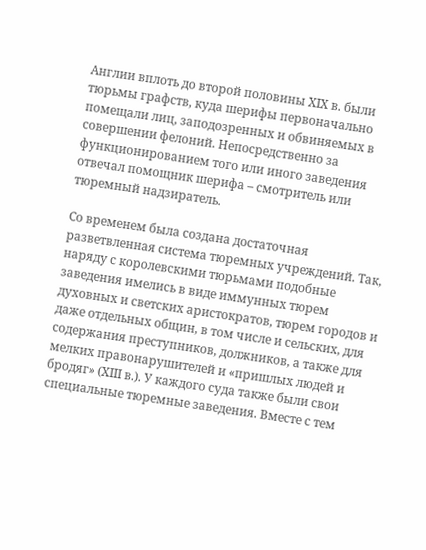Англии вплоть до второй половины XIX в. были тюрьмы графств, куда шерифы первоначально помещали лиц, заподозренных и обвиняемых в совершении фелоний. Непосредственно за функционированием того или иного заведения отвечал помощник шерифа – смотритель или тюремный надзиратель.

Со временем была создана достаточная разветвленная система тюремных учреждений. Так, наряду с королевскими тюрьмами подобные заведения имелись в виде иммунных тюрем духовных и светских аристократов, тюрем городов и даже отдельных общин, в том числе и сельских, для содержания преступников, должников, а также для мелких правонарушителей и «пришлых людей и бродяг» (XIII в.). У каждого суда также были свои специальные тюремные заведения. Вместе с тем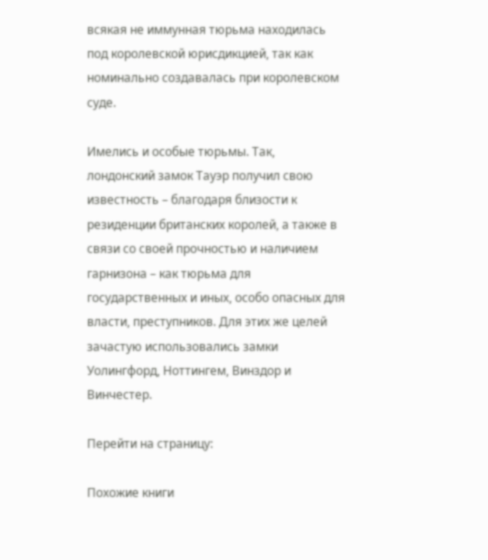всякая не иммунная тюрьма находилась под королевской юрисдикцией, так как номинально создавалась при королевском суде.

Имелись и особые тюрьмы. Так, лондонский замок Тауэр получил свою известность – благодаря близости к резиденции британских королей, а также в связи со своей прочностью и наличием гарнизона – как тюрьма для государственных и иных, особо опасных для власти, преступников. Для этих же целей зачастую использовались замки Уолингфорд, Ноттингем, Винздор и Винчестер.

Перейти на страницу:

Похожие книги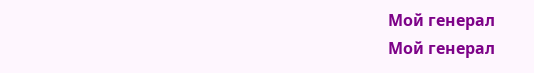Мой генерал
Мой генерал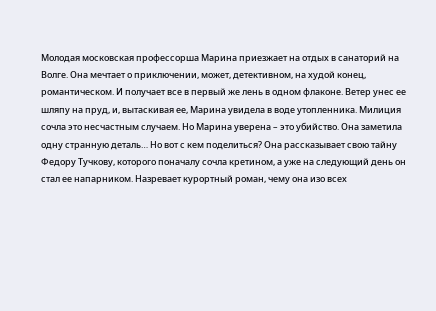Молодая московская профессорша Марина приезжает на отдых в санаторий на Волге. Она мечтает о приключении, может, детективном, на худой конец, романтическом. И получает все в первый же лень в одном флаконе. Ветер унес ее шляпу на пруд, и, вытаскивая ее, Марина увидела в воде утопленника. Милиция сочла это несчастным случаем. Но Марина уверена – это убийство. Она заметила одну странную деталь… Но вот с кем поделиться? Она рассказывает свою тайну Федору Тучкову, которого поначалу сочла кретином, а уже на следующий день он стал ее напарником. Назревает курортный роман, чему она изо всех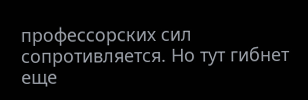профессорских сил сопротивляется. Но тут гибнет еще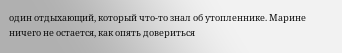один отдыхающий, который что-то знал об утопленнике. Марине ничего не остается, как опять довериться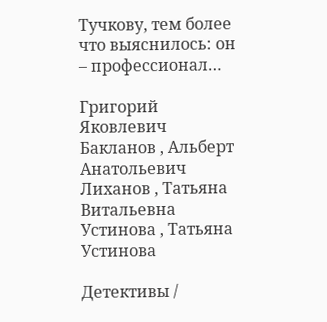Тучкову, тем более что выяснилось: он – профессионал…

Григорий Яковлевич Бакланов , Альберт Анатольевич Лиханов , Татьяна Витальевна Устинова , Татьяна Устинова

Детективы /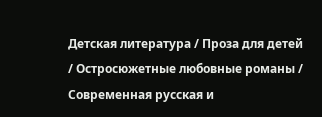Детская литература / Проза для детей / Остросюжетные любовные романы / Современная русская и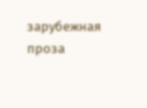зарубежная проза